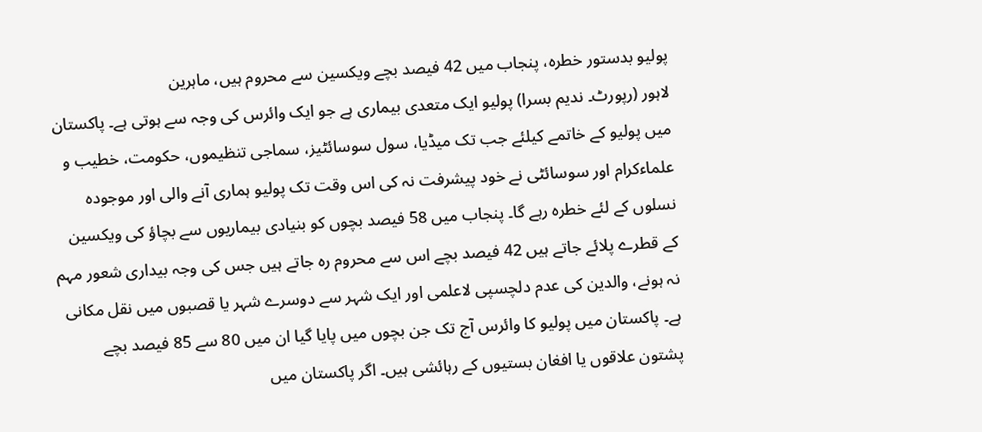پولیو بدستور خطرہ، پنجاب میں 42 فیصد بچے ویکسین سے محروم ہیں، ماہرین
لاہور (رپورٹ۔ ندیم بسرا) پولیو ایک متعدی بیماری ہے جو ایک وائرس کی وجہ سے ہوتی ہے۔ پاکستان میں پولیو کے خاتمے کیلئے جب تک میڈیا، سول سوسائٹیز، سماجی تنظیموں، حکومت، خطیب و علماءکرام اور سوسائٹی نے خود پیشرفت نہ کی اس وقت تک پولیو ہماری آنے والی اور موجودہ نسلوں کے لئے خطرہ رہے گا۔ پنجاب میں 58 فیصد بچوں کو بنیادی بیماریوں سے بچاؤ کی ویکسین کے قطرے پلائے جاتے ہیں 42 فیصد بچے اس سے محروم رہ جاتے ہیں جس کی وجہ بیداری شعور مہم نہ ہونے، والدین کی عدم دلچسپی لاعلمی اور ایک شہر سے دوسرے شہر یا قصبوں میں نقل مکانی ہے۔ پاکستان میں پولیو کا وائرس آج تک جن بچوں میں پایا گیا ان میں 80 سے 85 فیصد بچے پشتون علاقوں یا افغان بستیوں کے رہائشی ہیں۔ اگر پاکستان میں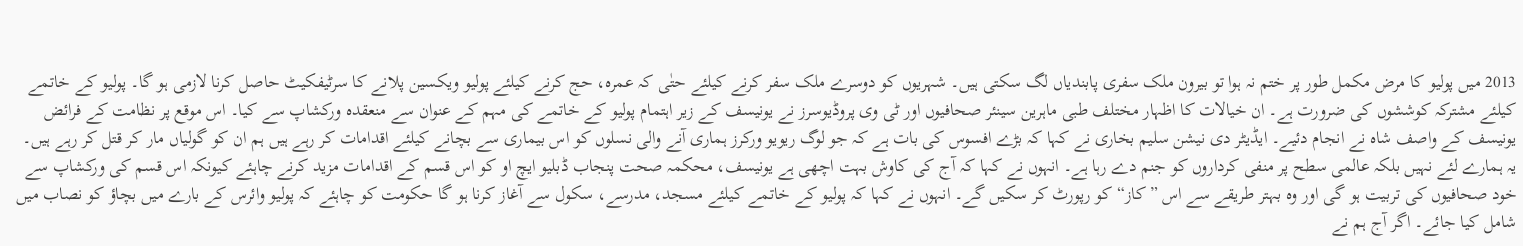2013 میں پولیو کا مرض مکمل طور پر ختم نہ ہوا تو بیرون ملک سفری پابندیاں لگ سکتی ہیں۔ شہریوں کو دوسرے ملک سفر کرنے کیلئے حتٰی کہ عمرہ، حج کرنے کیلئے پولیو ویکسین پلانے کا سرٹیفکیٹ حاصل کرنا لازمی ہو گا۔ پولیو کے خاتمے کیلئے مشترکہ کوششوں کی ضرورت ہے۔ ان خیالات کا اظہار مختلف طبی ماہرین سینئر صحافیوں اور ٹی وی پروڈیوسرز نے یونیسف کے زیر اہتمام پولیو کے خاتمے کی مہم کے عنوان سے منعقدہ ورکشاپ سے کیا۔ اس موقع پر نظامت کے فرائض یونیسف کے واصف شاہ نے انجام دئیے۔ ایڈیٹر دی نیشن سلیم بخاری نے کہا کہ بڑے افسوس کی بات ہے کہ جو لوگ ریویو ورکرز ہماری آنے والی نسلوں کو اس بیماری سے بچانے کیلئے اقدامات کر رہے ہیں ہم ان کو گولیاں مار کر قتل کر رہے ہیں۔ یہ ہمارے لئے نہیں بلکہ عالمی سطح پر منفی کرداروں کو جنم دے رہا ہے۔ انہوں نے کہا کہ آج کی کاوش بہت اچھی ہے یونیسف، محکمہ صحت پنجاب ڈبلیو ایچ او کو اس قسم کے اقدامات مزید کرنے چاہئے کیونکہ اس قسم کی ورکشاپ سے خود صحافیوں کی تربیت ہو گی اور وہ بہتر طریقے سے اس ”کاز“ کو رپورٹ کر سکیں گے۔ انہوں نے کہا کہ پولیو کے خاتمے کیلئے مسجد، مدرسے، سکول سے آغاز کرنا ہو گا حکومت کو چاہئے کہ پولیو وائرس کے بارے میں بچاؤ کو نصاب میں شامل کیا جائے۔ اگر آج ہم نے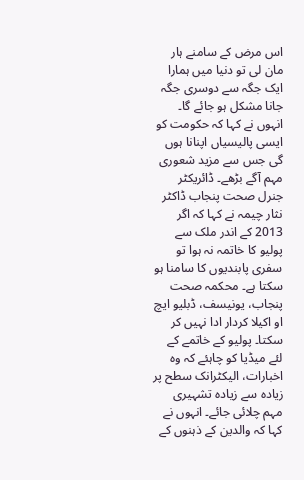اس مرض کے سامنے ہار مان لی تو دنیا میں ہمارا ایک جگہ سے دوسری جگہ جانا مشکل ہو جائے گا۔ انہوں نے کہا کہ حکومت کو ایسی پالیسیاں اپنانا ہوں گی جس سے مزید شعوری مہم آگے بڑھے۔ ڈائریکٹر جنرل صحت پنجاب ڈاکٹر نثار چیمہ نے کہا کہ اگر 2013 کے اندر ملک سے پولیو کا خاتمہ نہ ہوا تو سفری پابندیوں کا سامنا ہو سکتا ہے۔ محکمہ صحت پنجاب، یونیسف، ڈبلیو ایچ او اکیلا کردار ادا نہیں کر سکتا۔ پولیو کے خاتمے کے لئے میڈیا کو چاہئے کہ وہ اخبارات، الیکٹرانک سطح پر زیادہ سے زیادہ تشہیری مہم چلائی جائے۔ انہوں نے کہا کہ والدین کے ذہنوں کے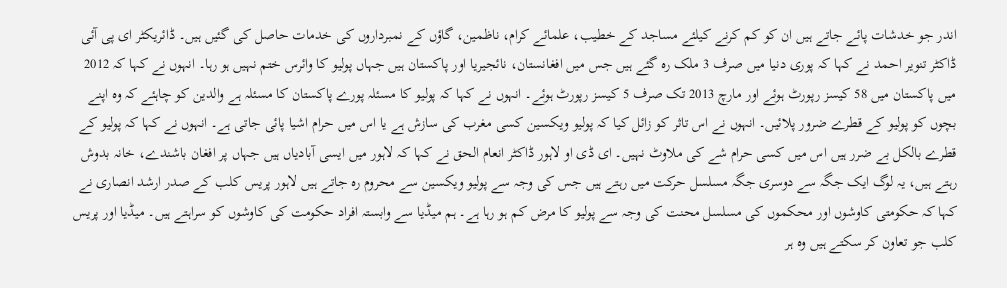اندر جو خدشات پائے جاتے ہیں ان کو کم کرنے کیلئے مساجد کے خطیب، علمائے کرام، ناظمین، گاؤں کے نمبرداروں کی خدمات حاصل کی گئیں ہیں۔ ڈائریکٹر ای پی آئی ڈاکٹر تنویر احمد نے کہا کہ پوری دنیا میں صرف 3 ملک رہ گئے ہیں جس میں افغانستان، نائجیریا اور پاکستان ہیں جہاں پولیو کا وائرس ختم نہیں ہو رہا۔ انہوں نے کہا کہ 2012 میں پاکستان میں 58 کیسز رپورٹ ہوئے اور مارچ 2013 تک صرف 5 کیسز رپورٹ ہوئے۔ انہوں نے کہا کہ پولیو کا مسئلہ پورے پاکستان کا مسئلہ ہے والدین کو چاہئے کہ وہ اپنے بچوں کو پولیو کے قطرے ضرور پلائیں۔ انہوں نے اس تاثر کو زائل کیا کہ پولیو ویکسین کسی مغرب کی سازش ہے یا اس میں حرام اشیا پائی جاتی ہے۔ انہوں نے کہا کہ پولیو کے قطرے بالکل بے ضرر ہیں اس میں کسی حرام شے کی ملاوٹ نہیں۔ ای ڈی او لاہور ڈاکٹر انعام الحق نے کہا کہ لاہور میں ایسی آبادیاں ہیں جہاں پر افغان باشندے، خانہ بدوش رہتے ہیں، یہ لوگ ایک جگہ سے دوسری جگہ مسلسل حرکت میں رہتے ہیں جس کی وجہ سے پولیو ویکسین سے محروم رہ جاتے ہیں لاہور پریس کلب کے صدر ارشد انصاری نے کہا کہ حکومتی کاوشوں اور محکموں کی مسلسل محنت کی وجہ سے پولیو کا مرض کم ہو رہا ہے۔ ہم میڈیا سے وابستہ افراد حکومت کی کاوشوں کو سراہتے ہیں۔ میڈیا اور پریس کلب جو تعاون کر سکتے ہیں وہ ہر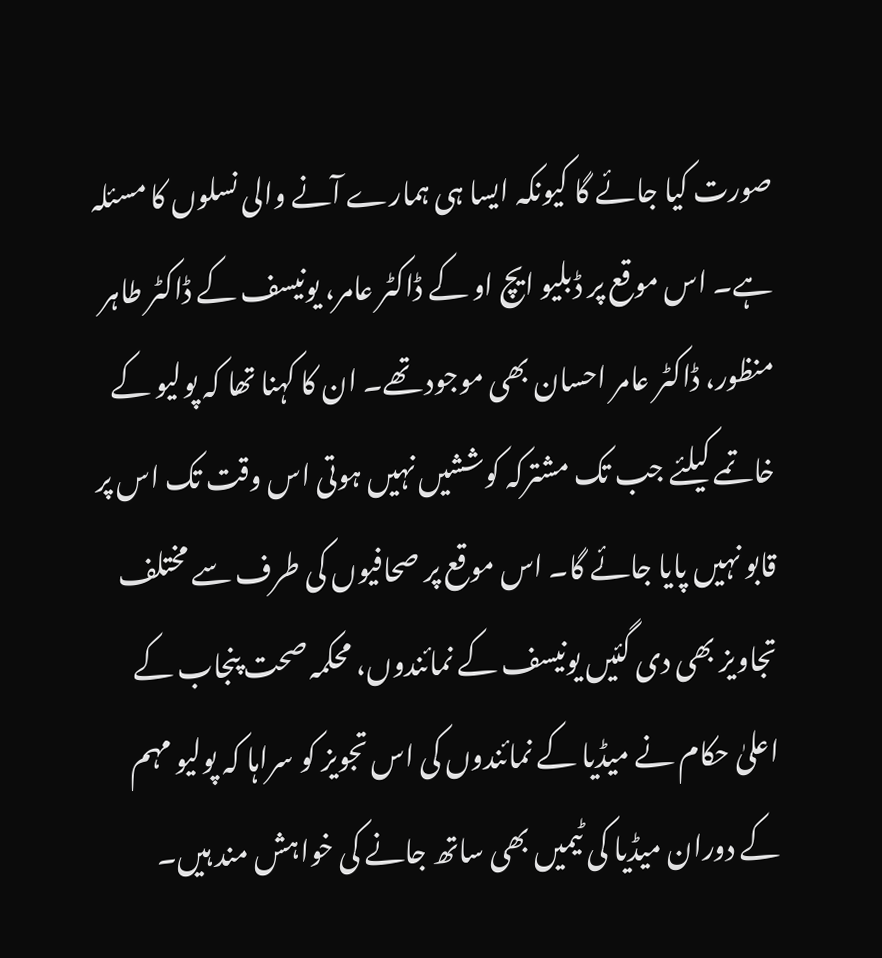صورت کیا جائے گا کیونکہ ایسا ہی ہمارے آنے والی نسلوں کا مسئلہ ہے۔ اس موقع پر ڈبلیو ایچ او کے ڈاکٹر عامر، یونیسف کے ڈاکٹر طاہر منظور، ڈاکٹر عامر احسان بھی موجود تھے۔ ان کا کہنا تھا کہ پولیو کے خاتمے کیلئے جب تک مشترکہ کوششیں نہیں ہوتی اس وقت تک اس پر قابو نہیں پایا جائے گا۔ اس موقع پر صحافیوں کی طرف سے مختلف تجاویز بھی دی گئیں یونیسف کے نمائندوں، محکمہ صحت پنجاب کے اعلیٰ حکام نے میڈیا کے نمائندوں کی اس تجویز کو سراہا کہ پولیو مہم کے دوران میڈیا کی ٹیمیں بھی ساتھ جانے کی خواہش مند ہیں۔